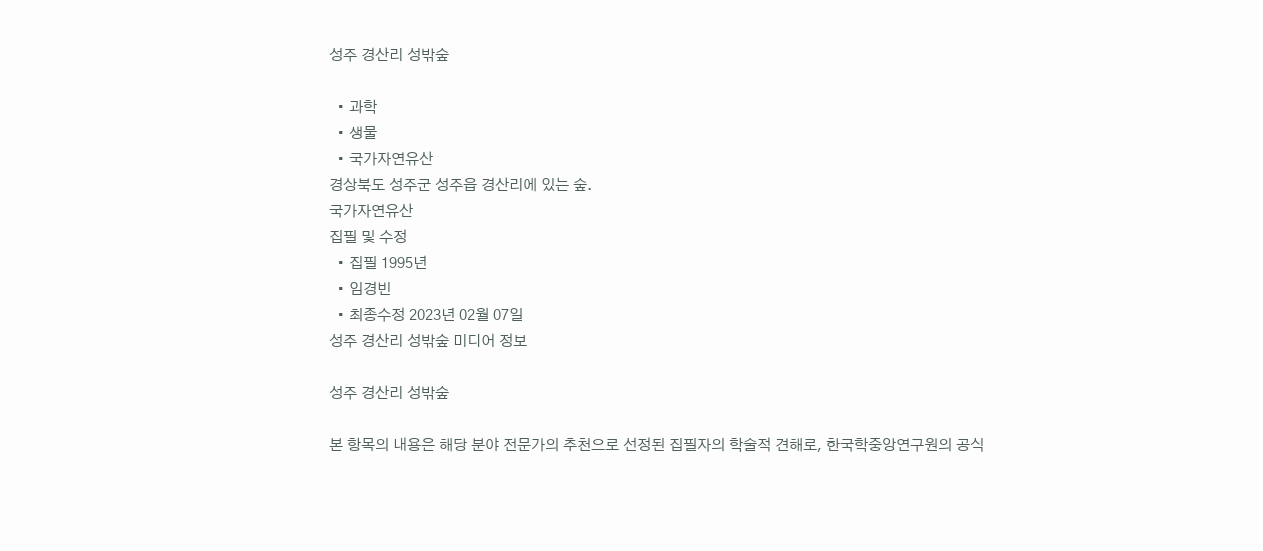성주 경산리 성밖숲

  • 과학
  • 생물
  • 국가자연유산
경상북도 성주군 성주읍 경산리에 있는 숲.
국가자연유산
집필 및 수정
  • 집필 1995년
  • 임경빈
  • 최종수정 2023년 02월 07일
성주 경산리 성밖숲 미디어 정보

성주 경산리 성밖숲

본 항목의 내용은 해당 분야 전문가의 추천으로 선정된 집필자의 학술적 견해로, 한국학중앙연구원의 공식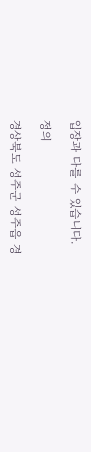입장과 다를 수 있습니다.

정의

경상북도 성주군 성주읍 경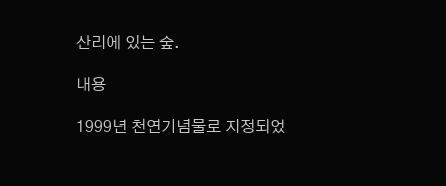산리에 있는 숲.

내용

1999년 천연기념물로 지정되었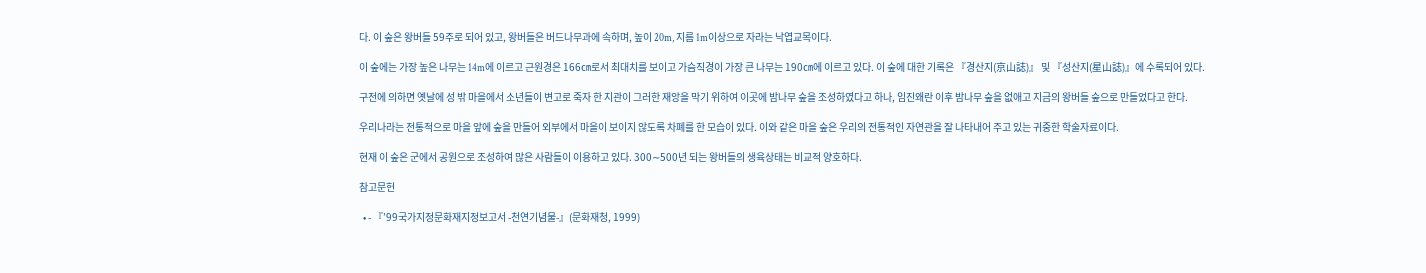다. 이 숲은 왕버들 59주로 되어 있고, 왕버들은 버드나무과에 속하며, 높이 20m, 지름 1m이상으로 자라는 낙엽교목이다.

이 숲에는 가장 높은 나무는 14m에 이르고 근원경은 166㎝로서 최대치를 보이고 가슴직경이 가장 큰 나무는 190㎝에 이르고 있다. 이 숲에 대한 기록은 『경산지(京山誌)』 및 『성산지(星山誌)』에 수록되어 있다.

구전에 의하면 옛날에 성 밖 마을에서 소년들이 변고로 죽자 한 지관이 그러한 재앙을 막기 위하여 이곳에 밤나무 숲을 조성하였다고 하나, 임진왜란 이후 밤나무 숲을 없애고 지금의 왕버들 숲으로 만들었다고 한다.

우리나라는 전통적으로 마을 앞에 숲을 만들어 외부에서 마을이 보이지 않도록 차폐를 한 모습이 있다. 이와 같은 마을 숲은 우리의 전통적인 자연관을 잘 나타내어 주고 있는 귀중한 학술자료이다.

현재 이 숲은 군에서 공원으로 조성하여 많은 사람들이 이용하고 있다. 300∼500년 되는 왕버들의 생육상태는 비교적 양호하다.

참고문헌

  • - 『’99국가지정문화재지정보고서 -천연기념물-』(문화재청, 1999)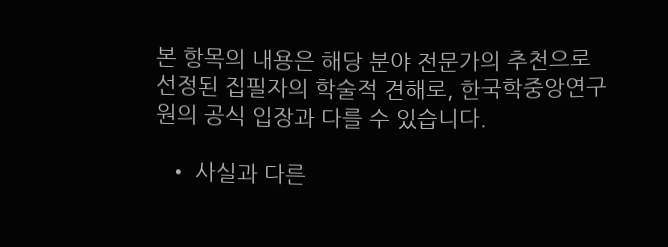본 항목의 내용은 해당 분야 전문가의 추천으로 선정된 집필자의 학술적 견해로, 한국학중앙연구원의 공식 입장과 다를 수 있습니다.

  • 사실과 다른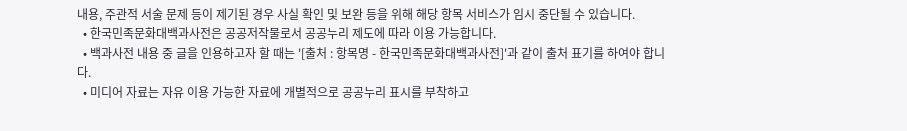내용, 주관적 서술 문제 등이 제기된 경우 사실 확인 및 보완 등을 위해 해당 항목 서비스가 임시 중단될 수 있습니다.
  • 한국민족문화대백과사전은 공공저작물로서 공공누리 제도에 따라 이용 가능합니다.
  • 백과사전 내용 중 글을 인용하고자 할 때는 '[출처 : 항목명 - 한국민족문화대백과사전]'과 같이 출처 표기를 하여야 합니다.
  • 미디어 자료는 자유 이용 가능한 자료에 개별적으로 공공누리 표시를 부착하고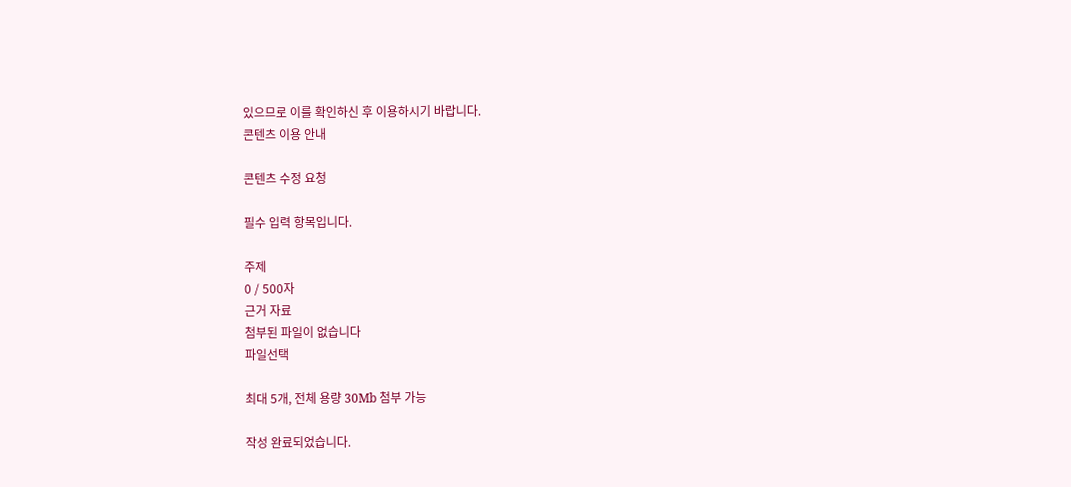있으므로 이를 확인하신 후 이용하시기 바랍니다.
콘텐츠 이용 안내

콘텐츠 수정 요청

필수 입력 항목입니다.

주제
0 / 500자
근거 자료
첨부된 파일이 없습니다
파일선택

최대 5개, 전체 용량 30Mb 첨부 가능

작성 완료되었습니다.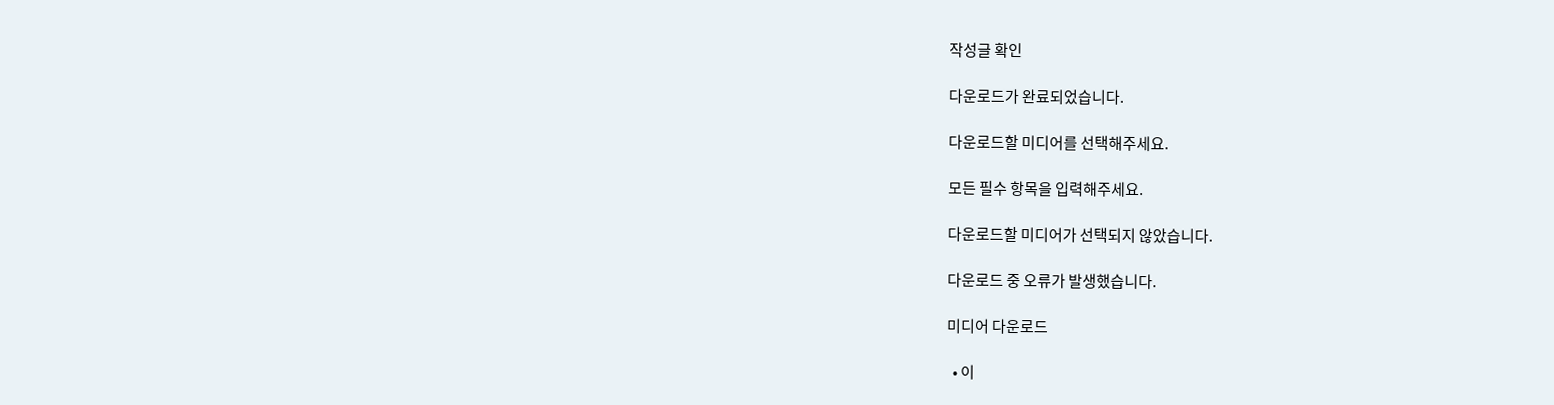작성글 확인

다운로드가 완료되었습니다.

다운로드할 미디어를 선택해주세요.

모든 필수 항목을 입력해주세요.

다운로드할 미디어가 선택되지 않았습니다.

다운로드 중 오류가 발생했습니다.

미디어 다운로드

  • 이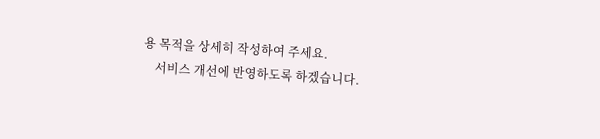용 목적을 상세히 작성하여 주세요.
    서비스 개선에 반영하도록 하겠습니다.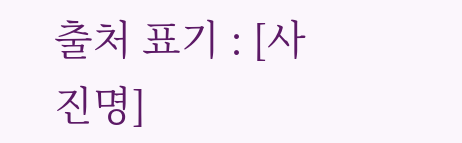출처 표기 : [사진명]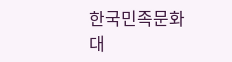한국민족문화대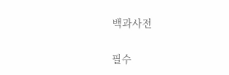백과사전

필수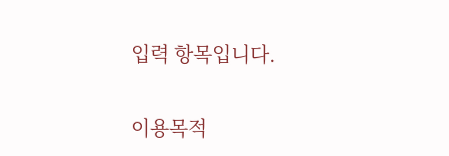입력 항목입니다.

이용목적